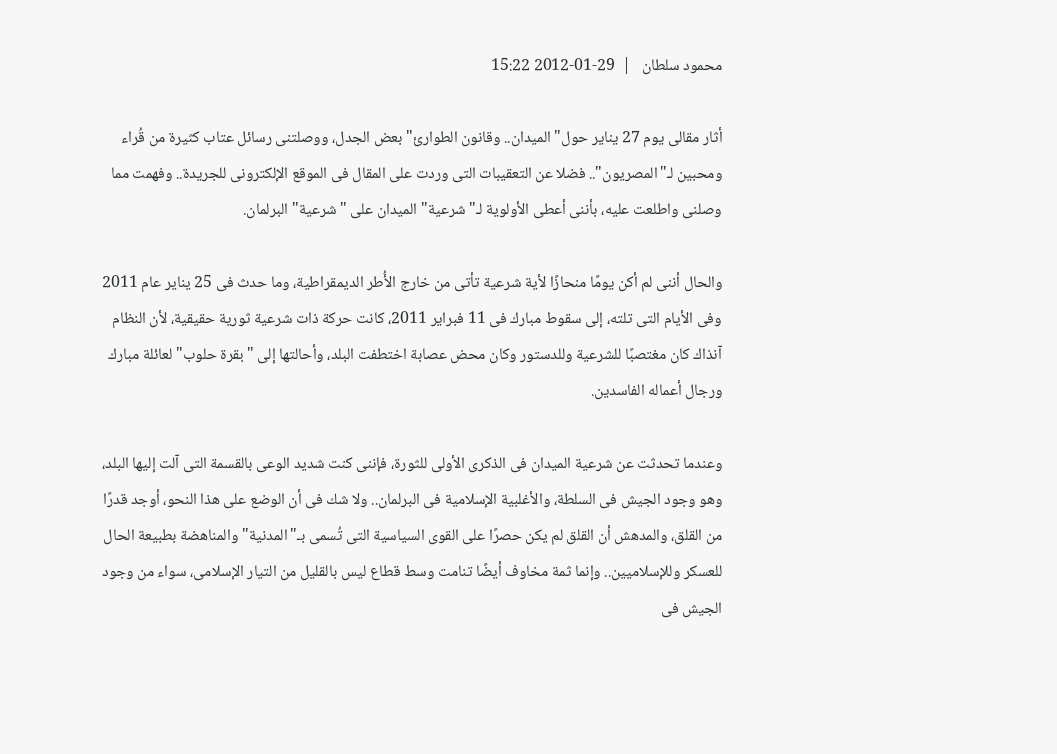محمود سلطان   |  29-01-2012 15:22

أثار مقالى يوم 27 يناير حول" الميدان.. وقانون الطوارئ" بعض الجدل، ووصلتنى رسائل عتاب كثيرة من قُراء ومحبين لـ"المصريون".. فضلا عن التعقيبات التى وردت على المقال فى الموقع الإلكترونى للجريدة.. وفهمت مما وصلنى واطلعت عليه، بأننى أعطى الأولوية لـ"شرعية" الميدان على "شرعية" البرلمان.

والحال أننى لم أكن يومًا منحازًا لأية شرعية تأتى من خارج الأُطر الديمقراطية، وما حدث فى 25 يناير عام 2011 وفى الأيام التى تلته، إلى سقوط مبارك فى 11 فبراير 2011، كانت حركة ذات شرعية ثورية حقيقية، لأن النظام آنذاك كان مغتصبًا للشرعية وللدستور وكان محض عصابة اختطفت البلد، وأحالتها إلى "بقرة حلوب" لعائلة مبارك ورجال أعماله الفاسدين.

وعندما تحدثت عن شرعية الميدان فى الذكرى الأولى للثورة، فإننى كنت شديد الوعى بالقسمة التى آلت إليها البلد، وهو وجود الجيش فى السلطة، والأغلبية الإسلامية فى البرلمان.. ولا شك فى أن الوضع على هذا النحو، أوجد قدرًا من القلق، والمدهش أن القلق لم يكن حصرًا على القوى السياسية التى تُسمى بـ"المدنية" والمناهضة بطبيعة الحال للعسكر وللإسلاميين.. وإنما ثمة مخاوف أيضًا تنامت وسط قطاع ليس بالقليل من التيار الإسلامى، سواء من وجود الجيش فى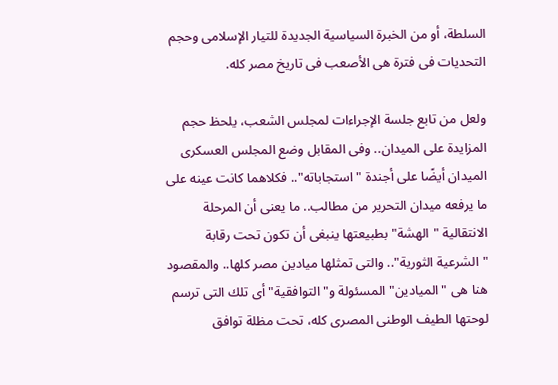السلطة، أو من الخبرة السياسية الجديدة للتيار الإسلامى وحجم التحديات فى فترة هى الأصعب فى تاريخ مصر كله.

ولعل من تابع جلسة الإجراءات لمجلس الشعب، يلحظ حجم المزايدة على الميدان.. وفى المقابل وضع المجلس العسكرى الميدان أيضًا على أجندة "استجاباته".. فكلاهما كانت عينه على ما يرفعه ميدان التحرير من مطالب.. ما يعنى أن المرحلة الانتقالية "الهشة" بطبيعتها ينبغى أن تكون تحت رقابة "الشرعية الثورية".. والتى تمثلها ميادين مصر كلها.. والمقصود هنا هى "الميادين" المسئولة و"التوافقية" أى تلك التى ترسم لوحتها الطيف الوطنى المصرى كله، تحت مظلة توافق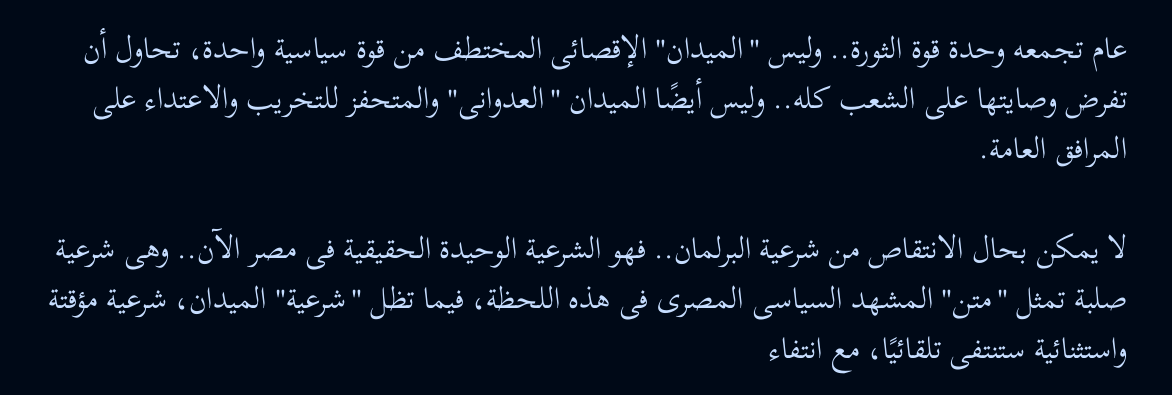عام تجمعه وحدة قوة الثورة.. وليس "الميدان" الإقصائى المختطف من قوة سياسية واحدة، تحاول أن تفرض وصايتها على الشعب كله.. وليس أيضًا الميدان "العدوانى" والمتحفز للتخريب والاعتداء على المرافق العامة.

لا يمكن بحال الانتقاص من شرعية البرلمان.. فهو الشرعية الوحيدة الحقيقية فى مصر الآن.. وهى شرعية صلبة تمثل "متن" المشهد السياسى المصرى فى هذه اللحظة، فيما تظل "شرعية" الميدان، شرعية مؤقتة واستثنائية ستنتفى تلقائيًا، مع انتفاء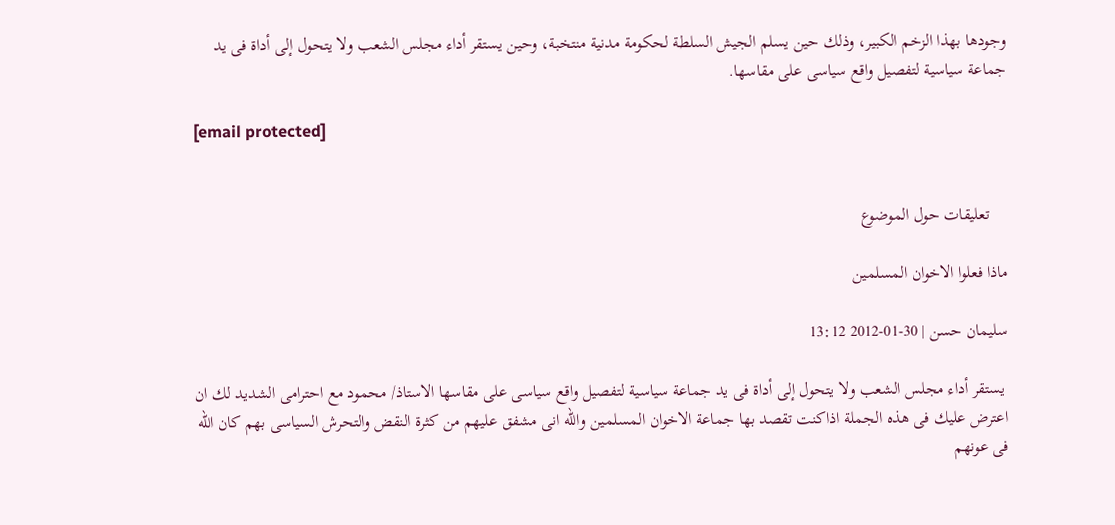وجودها بهذا الزخم الكبير، وذلك حين يسلم الجيش السلطة لحكومة مدنية منتخبة، وحين يستقر أداء مجلس الشعب ولا يتحول إلى أداة فى يد جماعة سياسية لتفصيل واقع سياسى على مقاسها.

[email protected]


    تعليقات حول الموضوع

ماذا فعلوا الاخوان المسلمين

سليمان حسن | 30-01-2012 13:12

 يستقر أداء مجلس الشعب ولا يتحول إلى أداة فى يد جماعة سياسية لتفصيل واقع سياسى على مقاسها الاستاذ/ محمود مع احترامى الشديد لك ان اعترض عليك فى هذه الجملة اذاكنت تقصد بها جماعة الاخوان المسلمين والله انى مشفق عليهم من كثرة النقض والتحرش السياسى بهم كان الله فى عونهم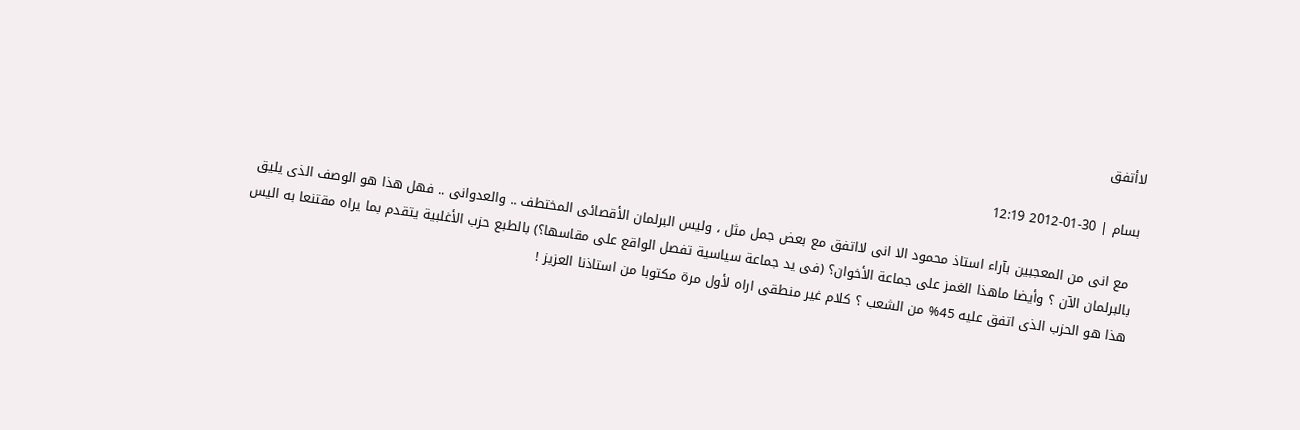لاأتفق

بسام | 30-01-2012 12:19

 مع انى من المعجبين بآراء استاذ محمود الا انى لااتفق مع بعض جمل مثل ، وليس البرلمان الأقصائى المختطف .. والعدوانى .. فهل هذا هو الوصف الذى يليق بالبرلمان الآن ؟ وأيضا ماهذا الغمز على جماعة الأخوان؟ (فى يد جماعة سياسية تفصل الواقع على مقاسها؟) بالطبع حزب الأغلبية يتقدم بما يراه مقتنعا به اليس هذا هو الحزب الذى اتفق عليه 45% من الشعب ؟ كلام غير منطقى اراه لأول مرة مكتوبا من استاذنا العزيز !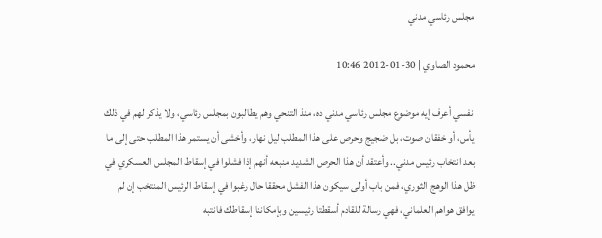مجلس رئاسي مدني

محمود الصاوي | 30-01-2012 10:46

 نفسي أعرف إيه موضوع مجلس رئاسي مدني ده، منذ التنحي وهم يطالبون بمجلس رئاسي، ولا يذكر لهم في ذلك يأس، أو خفقان صوت، بل ضجيج وحرص على هذا المطلب ليل نهار، وأخشى أن يستمر هذا المطلب حتى إلى ما بعد انتخاب رئيس مدني.. وأعتقد أن هذا الحرص الشديد منبعه أنهم إذا فشلوا في إسقاط المجلس العسكري في ظل هذا الوهج الثوري، فمن باب أولى سيكون هذا الفشل محققا حال رغبوا في إسقاط الرئيس المنتخب إن لم يوافق هواهم العلماني، فهي رسالة للقادم أسقطتا رئيسين وبإمكاننا إسقاطك فانتبه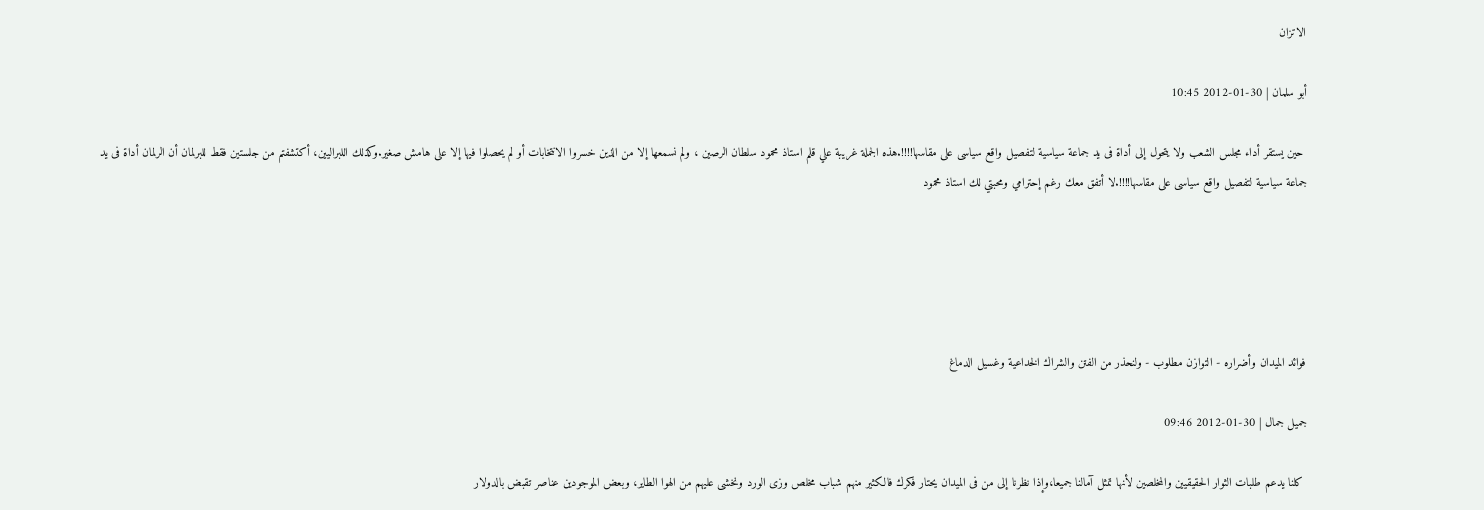الاتزان

أبو سلمان | 30-01-2012 10:45

 حين يستقر أداء مجلس الشعب ولا يتحول إلى أداة فى يد جماعة سياسية لتفصيل واقع سياسى على مقاسها!!!!.هذه الجملة غريبة علي قلم استاذ محمود سلطان الرصين ، ولم نسمعها إلا من الذين خسروا الانتخابات أو لم يحصلوا فيها إلا على هامش صغير.وكذلك اللبراليين، أكتشفتم من جلستين فقط للبرلمان أن الرلمان أداة فى يد جماعة سياسية لتفصيل واقع سياسى على مقاسها!!!!.لا أتفق معك رغم إحترامي ومحبتي لك استاذ محمود





فوائد الميدان وأضراره - التوازن مطلوب - ولنحذر من الفتن والشراك الخداعية وغسيل الدماغ

جميل جمال | 30-01-2012 09:46

 كلنا يدعم طلبات الثوار الحقيقيين والمخلصين لأنها تمثل آمالنا جميعا،وإذا نظرنا إلى من فى الميدان يحتار فكرك فالكثير منهم شباب مخلص وزى الورد ونخشى عليهم من الهوا الطاير، وبعض الموجودين عناصر تقبض بالدولار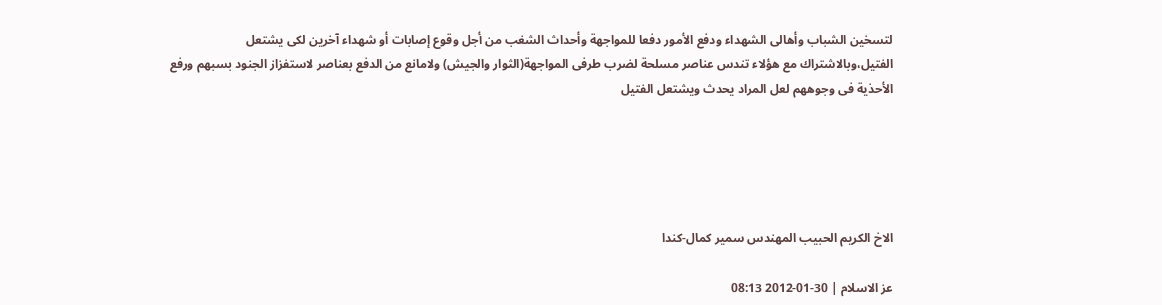لتسخين الشباب وأهالى الشهداء ودفع الأمور دفعا للمواجهة وأحداث الشغب من أجل وقوع إصابات أو شهداء آخرين لكى يشتعل الفتيل،وبالاشتراك مع هؤلاء تندس عناصر مسلحة لضرب طرفى المواجهة(الثوار والجيش) ولامانع من الدفع بعناصر لاستفزاز الجنود بسبهم ورفع الأحذية فى وجوههم لعل المراد يحدث ويشتعل الفتيل





الاخ الكريم الحبيب المهندس سمير كمال-كندا

عز الاسلام | 30-01-2012 08:13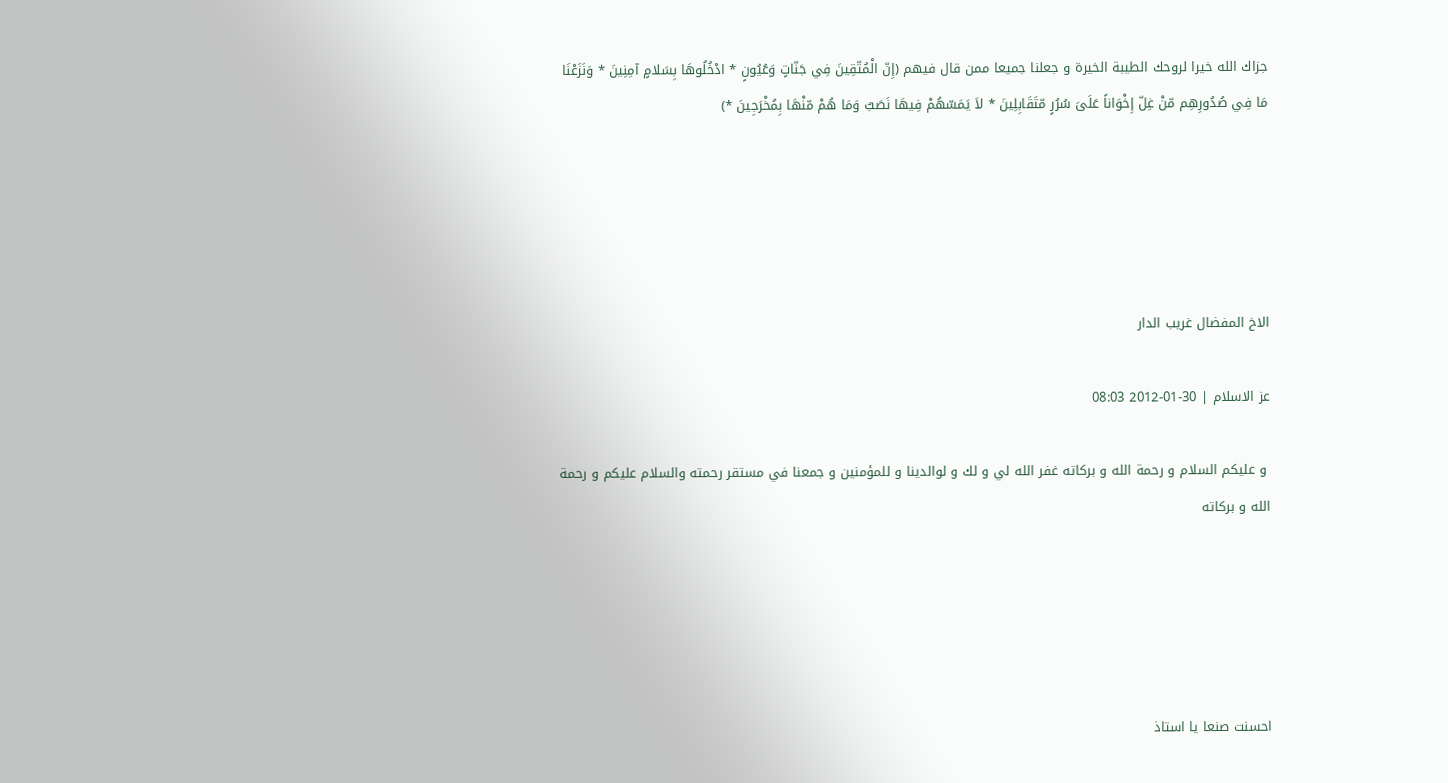جزاك الله خيرا لروحك الطيبة الخيرة و جعلنا جميعا ممن قال فيهم (إِنّ الْمُتّقِينَ فِي جَنّاتٍ وَعُيُونٍ * ادْخُلُوهَا بِسَلامٍ آمِنِينَ * وَنَزَعْنَا مَا فِي صُدُورِهِم مّنْ غِلّ إِخْوَاناً عَلَىَ سُرُرٍ مّتَقَابِلِينَ * لاَ يَمَسّهُمْ فِيهَا نَصَبٌ وَمَا هُمْ مّنْهَا بِمُخْرَجِينَ *)





الاخ المفضال غريب الدار

عز الاسلام | 30-01-2012 08:03

 و عليكم السلام و رحمة الله و بركاته غفر الله لي و لك و لوالدينا و للمؤمنين و جمعنا في مستقر رحمته والسلام عليكم و رحمة الله و بركاته





احسنت صنعا يا استاذ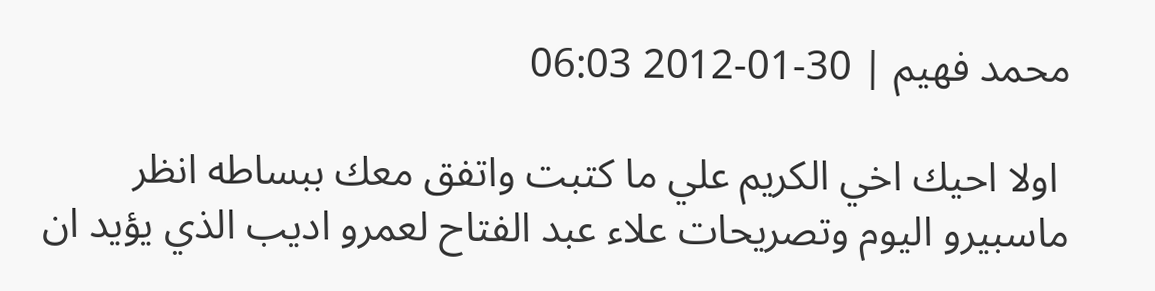محمد فهيم | 30-01-2012 06:03

 اولا احيك اخي الكريم علي ما كتبت واتفق معك ببساطه انظر ماسبيرو اليوم وتصريحات علاء عبد الفتاح لعمرو اديب الذي يؤيد ان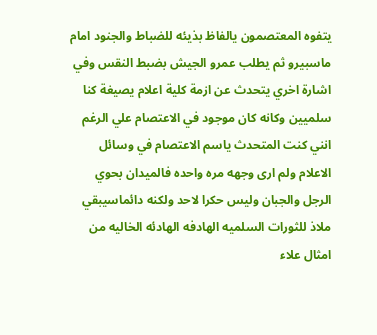يتفوه المعتصمون يالفاظ بذيئه للضباط والجنود امام ماسبيرو ثم يطلب عمرو الجيش بضبط النقس وفي اشارة اخري يتحدث عن ازمة كلية اعلام يصيغة كنا سلميين وكانه كان موجود في الاعتصام علي الرغم انني كنت المتحدث ياسم الاعتصام في وسائل الاعلام ولم ارى وجهه مره واحده فالميدان بحوي الرجل والجبان وليس حكرا لاحد ولكنه دائماسيبقي ملاذ للثورات السلميه الهادفه الهادئه الخاليه من امثال علاء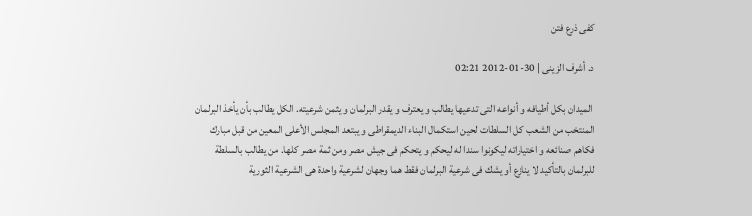كفى ذرع فتن

د. أشرف الزينى | 30-01-2012 02:21

 الميدان بكل أطيافه و أنواعه التى تدعيها يطالب و يعترف و يقدر البرلمان و يثمن شرعيته. الكل يطالب بأن يأخذ البرلمان المنتخب من الشعب كل السلطات لحين استكمال البناء الديمقراطى و يبتعد المجلس الأعلى المعين من قبل مبارك فكاهم صنائعه و اختياراته ليكونوا سندا له ليحكم و يتحكم فى جيش مصر ومن ثمة مصر كلها. من يطالب بالسلطة للبرلمان بالتأكيد لا ينازع أو يشك فى شرعية البرلمان فقط هما وجهان لشرعية واحدة هى الشرعية الثورية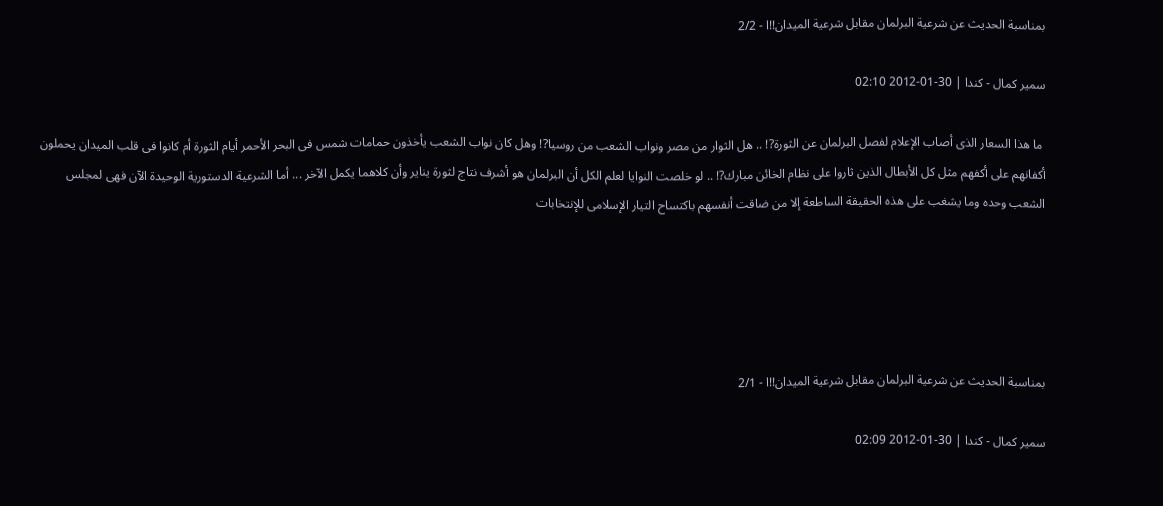بمناسبة الحديث عن شرعية البرلمان مقابل شرعية الميدان!!ا - 2/2

سمير كمال - كندا | 30-01-2012 02:10

 ما هذا السعار الذى أصاب الإعلام لفصل البرلمان عن الثورة?! .. هل الثوار من مصر ونواب الشعب من روسيا?! وهل كان نواب الشعب يأخذون حمامات شمس فى البحر الأحمر أيام الثورة أم كانوا فى قلب الميدان يحملون أكفانهم على أكفهم مثل كل الأبطال الذين ثاروا على نظام الخائن مبارك?! .. لو خلصت النوايا لعلم الكل أن البرلمان هو أشرف نتاج لثورة يناير وأن كلاهما يكمل الآخر ... أما الشرعية الدستورية الوحيدة الآن فهى لمجلس الشعب وحده وما يشغب على هذه الحقيقة الساطعة إلا من ضاقت أنفسهم باكتساح التيار الإسلامى للإنتخابات





بمناسبة الحديث عن شرعية البرلمان مقابل شرعية الميدان!!ا - 2/1

سمير كمال - كندا | 30-01-2012 02:09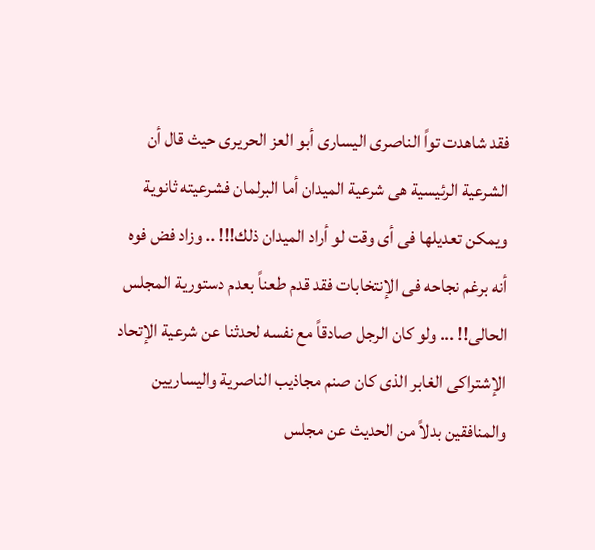فقد شاهدت تواً الناصرى اليسارى أبو العز الحريرى حيث قال أن الشرعية الرئيسية هى شرعية الميدان أما البرلمان فشرعيته ثانوية ويمكن تعديلها فى أى وقت لو أراد الميدان ذلك!!! .. وزاد فض فوه أنه برغم نجاحه فى الإنتخابات فقد قدم طعناً بعدم دستورية المجلس الحالى!! ... ولو كان الرجل صادقاً مع نفسه لحدثنا عن شرعية الإتحاد الإشتراكى الغابر الذى كان صنم مجاذيب الناصرية واليساريين والمنافقين بدلاً من الحديث عن مجلس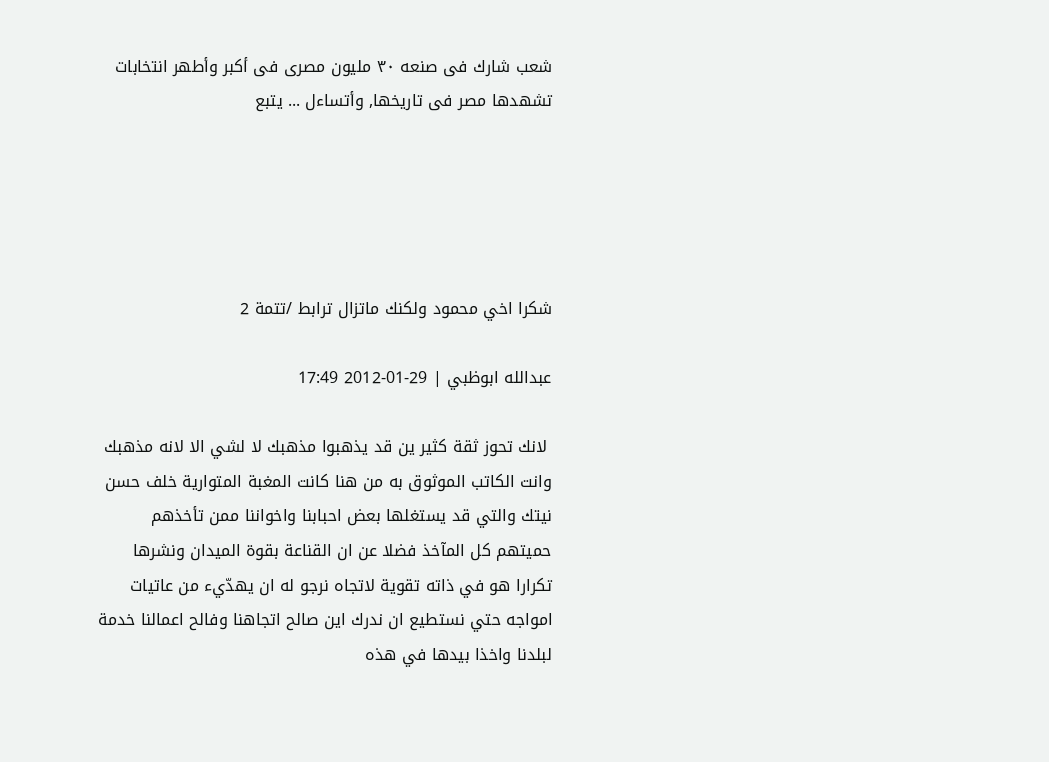شعب شارك فى صنعه ٣٠ مليون مصرى فى أكبر وأطهر انتخابات تشهدها مصر فى تاريخها, وأتساءل ... يتبع





شكرا اخي محمود ولكنك ماتزال ترابط /تتمة 2

عبدالله ابوظبي | 29-01-2012 17:49

 لانك تحوز ثقة كثير ين قد يذهبوا مذهبك لا لشي الا لانه مذهبك وانت الكاتب الموثوق به من هنا كانت المغبة المتوارية خلف حسن نيتك والتي قد يستغلها بعض احبابنا واخواننا ممن تأخذهم حميتهم كل المآخذ فضلا عن ان القناعة بقوة الميدان ونشرها تكرارا هو في ذاته تقوية لاتجاه نرجو له ان يهدّيء من عاتيات امواجه حتي نستطيع ان ندرك اين صالح اتجاهنا وفالح اعمالنا خدمة لبلدنا واخذا بيدها في هذه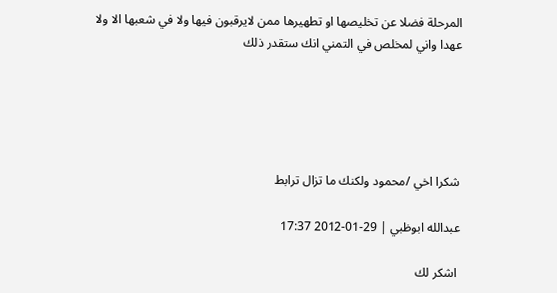المرحلة فضلا عن تخليصها او تطهيرها ممن لايرقبون فيها ولا في شعبها الا ولا عهدا واني لمخلص في التمني انك ستقدر ذلك





شكرا اخي /محمود ولكنك ما تزال ترابط

عبدالله ابوظبي | 29-01-2012 17:37

 اشكر لك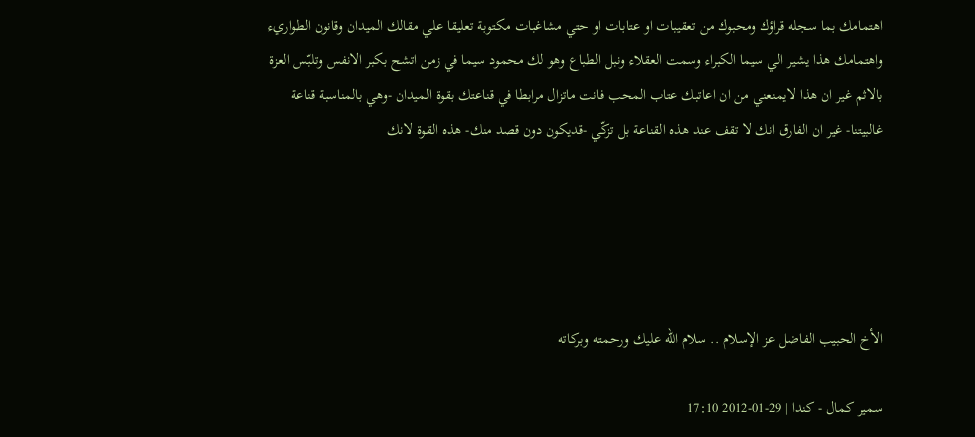اهتمامك بما سجله قراؤك ومحبوك من تعقيبات او عتابات او حتي مشاغبات مكتوبة تعليقا علي مقالك الميدان وقانون الطواريء واهتمامك هذا يشير الي سيما الكبراء وسمت العقلاء ونبل الطباع وهو لك محمود سيما في زمن اتشح بكبر الانفس وتلبّس العزة بالاثم غير ان هذا لايمنعني من ان اعاتبك عتاب المحب فانت ماتزال مرابطا في قناعتك بقوة الميدان -وهي بالمناسبة قناعة غالبيتنا- غير ان الفارق انك لا تقف عند هذه القناعة بل تزكّي -قديكون دون قصد منك- هذه القوة لانك





الأخ الحبيب الفاضل عز الإسلام .. سلام الله عليك ورحمته وبركاته

سمير كمال - كندا | 29-01-2012 17:10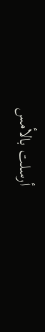أرسلت بالأمس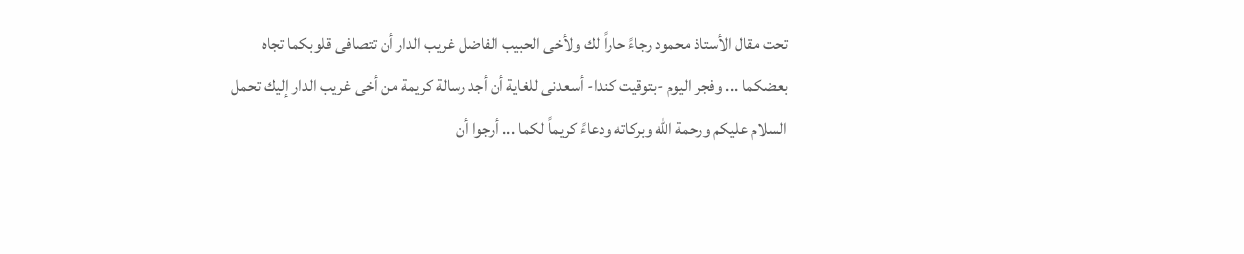تحت مقال الأستاذ محمود رجاءً حاراً لك ولأخى الحبيب الفاضل غريب الدار أن تتصافى قلوبكما تجاه بعضكما ... وفجر اليوم -بتوقيت كندا- أسعدنى للغاية أن أجد رسالة كريمة من أخى غريب الدار إليك تحمل السلام عليكم ورحمة الله وبركاته ودعاءً كريماً لكما ... أرجوا أن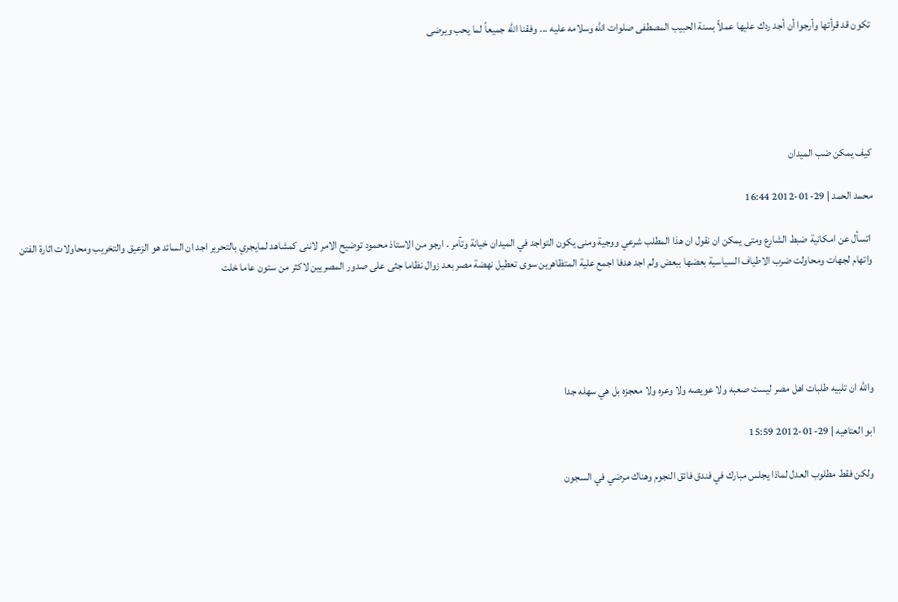تكون قد قرأتها وأرجوا أن أجد ردك عليها عملاً بسنة الحبيب المصطفى صلوات الله وسلامه عليه ... وفقنا الله جميعاً لما يحب ويرضى





كيف يمكن ضب الميدان

محمد الحمد | 29-01-2012 16:44

 اتسأل عن امكانية ضبط الشارع ومتى يمكن ان نقول ان هذا المطلب شرعي ووجية ومنى يكون التواجد في الميدان خيانة وتآمر . ارجو من الاستاذ محمود توضيح الامر لاننى كمشاهد لمايجري بالتحرير اجد ان السائد هو الزعيق والتخريب ومحاولات اثارة الفتن واتهام لجهات ومحاولت ضرب الاطياف السياسية بعضها ببعض ولم اجد هدفا اجمع علية المتظاهرين سوى تعطيل نهضة مصر بعد زوال نظاما جثى على صدور المصريين لاكثر من ستون عاما خلت





والله ان تلبيه طلبات اهل مصر ليست صعبه ولا عويصه ولا وعره ولا معجزه بل هي سهله جدا

ابو العتاهيه | 29-01-2012 15:59

 ولكن فقط مطلوب العدل لماذا يجلس مبارك في فندق فائق النجوم وهناك مرضي في السجون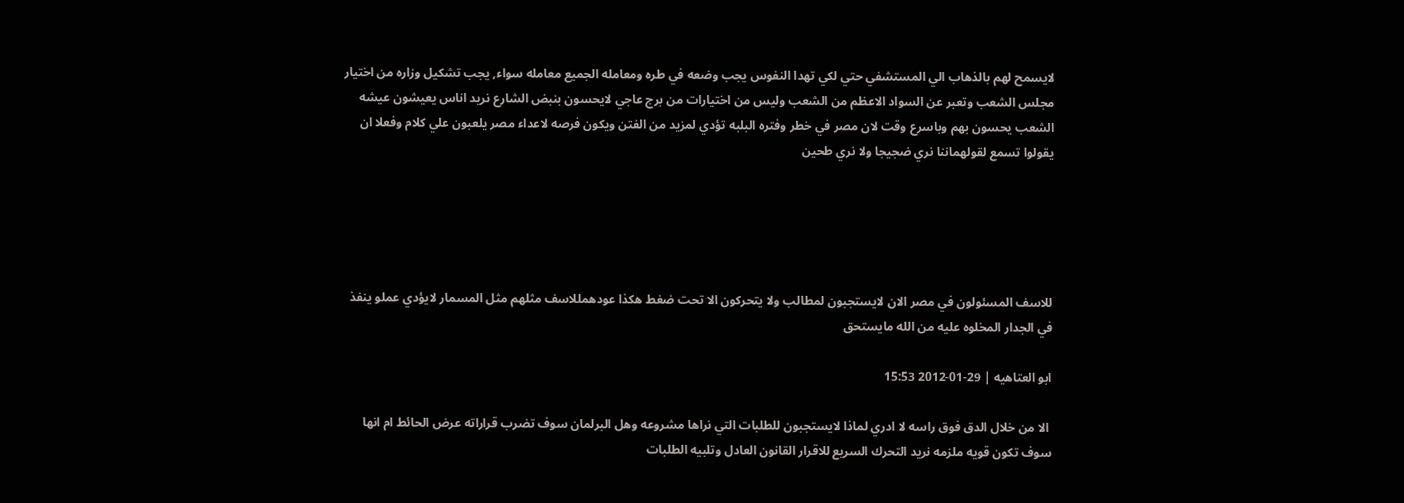لايسمح لهم بالذهاب الي المستشفي حتي لكي تهدا النفوس يجب وضعه في طره ومعامله الجميع معامله سواء, يجب تشكيل وزاره من اختيار مجلس الشعب وتعبر عن السواد الاعظم من الشعب وليس من اختيارات من برج عاجي لايحسون بنبض الشارع نريد اناس يعيشون عيشه الشعب يحسون بهم وباسرع وقت لان مصر في خطر وفتره البلبه تؤدي لمزيد من الفتن ويكون فرصه لاعداء مصر يلعبون علي كلام وفعلا ان يقولوا تسمع لقولهماننا نري ضجيجا ولا نري طحين





للاسف المسئولون في مصر الان لايستجبون لمطالب ولا يتحركون الا تحت ضغط هكذا عودهمللاسف مثلهم مثل المسمار لايؤدي عملو ينفذ في الجدار المخلوه عليه من الله مايستحق

ابو العتاهيه | 29-01-2012 15:53

 الا من خلال الدق فوق راسه لا ادري لماذا لايستجبون للطلبات التي نراها مشروعه وهل البرلمان سوف تضرب قراراته عرض الحائط ام انها سوف تكون قويه ملزمه نريد التحرك السريع للاقرار القانون العادل وتلبيه الطلبات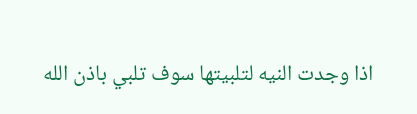اذا وجدت النيه لتلبيتها سوف تلبي باذن الله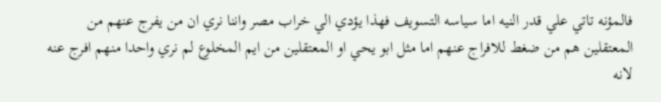فالمؤنه تاتي علي قدر النيه اما سياسه التسويف فهذا يؤدي الي خراب مصر واننا نري ان من يفرج عنهم من المعتقلين هم من ضغط للافراج عنهم اما مثل ابو يحي او المعتقلين من ايم المخلوع لم نري واحدا منهم افرج عنه لانه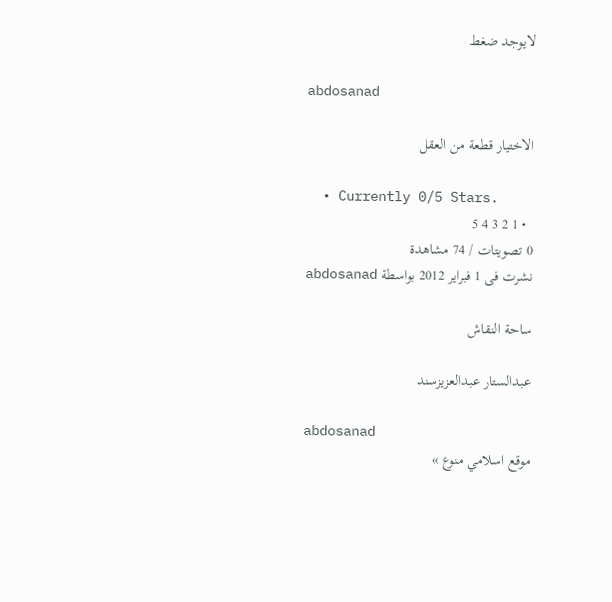لايوجد ضغط

abdosanad

الاختيار قطعة من العقل

  • Currently 0/5 Stars.
  • 1 2 3 4 5
0 تصويتات / 74 مشاهدة
نشرت فى 1 فبراير 2012 بواسطة abdosanad

ساحة النقاش

عبدالستار عبدالعزيزسند

abdosanad
موقع اسلامي منوع »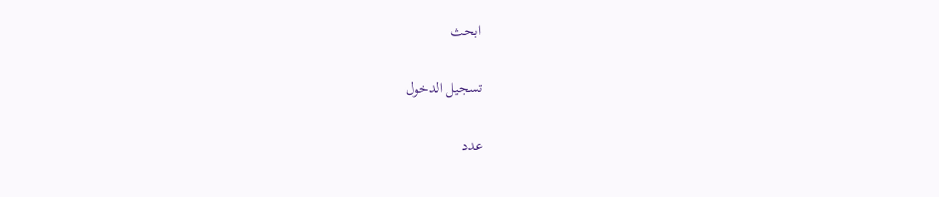ابحث

تسجيل الدخول

عدد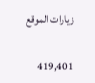زيارات الموقع

419,401